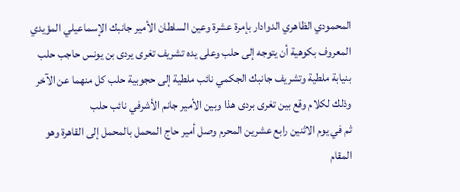المحمودي الظاهري الدوادار بإمرة عشرة وعين السلطان الأمير جانبك الإسماعيلي المؤيدي المعروف بكوهية أن يتوجه إلى حلب وعلى يده تشريف تغرى يردى بن يونس حاجب حلب بنيابة ملطية وتشريف جانبك الجكمي نائب ملطية إلى حجوبية حلب كل منهما عن الآخر وذلك لكلام وقع بين تغرى بردى هذا وبين الأمير جانم الأشرفي نائب حلب
ثم في يوم الاثنين رابع عشرين المحرم وصل أمير حاج المحمل بالمحمل إلى القاهرة وهو المقام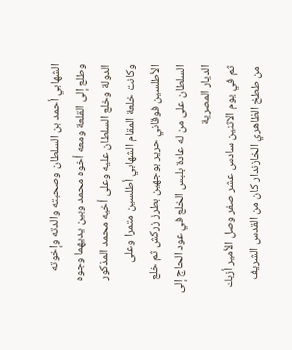الشهابي أحمد بن السلطان وصحبته والدته وإخوته وطلع إلى القلعة ومعه أخوه محمد وبين يديهما وجوه الدولة وخلع السلطان عليه وعلى أخيه محمد المذكور وكانت خلعة المقام الشهابي أطلسين متمرا وعلى الأطلسين فوقاني حرير بوجهين بطرز زركش ثم خلع السلطان على من له عادة بلبس الخلع في عود الحاج إلى الديار المصرية
ثم في يوم الاثنين سادس عشر صفر وصل الأمير أزبك من ططخ الظاهري الخازندار كان من القدس الشريف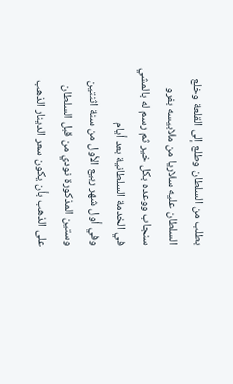بطلب من السلطان وطلع إلى القلعة وخلع السلطان عليه سلاريا من ملابيسه بفرو سنجاب ووعده بكل خير ثم رسم له بالمشي في الخدمة السلطانية بعد أيام
وفي أول شهر ربيع الأول من سنة اثنتين وستين المذكورة نودي من قبل السلطان على الذهب بأن يكون سعر الدينار الذهب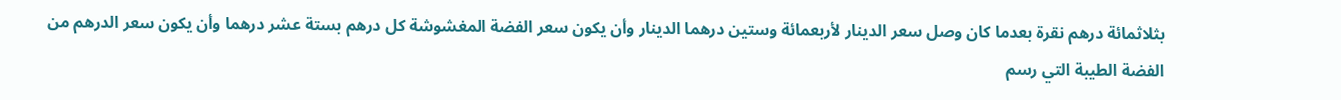بثلاثمائة درهم نقرة بعدما كان وصل سعر الدينار لأربعمائة وستين درهما الدينار وأن يكون سعر الفضة المغشوشة كل درهم بستة عشر درهما وأن يكون سعر الدرهم من الفضة الطيبة التي رسم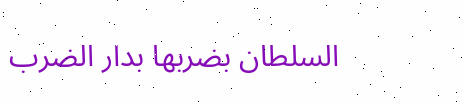السلطان بضربها بدار الضرب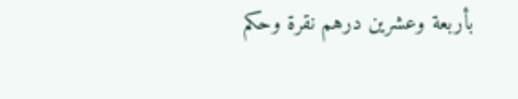بأربعة وعشرين درهم نقرة وحكم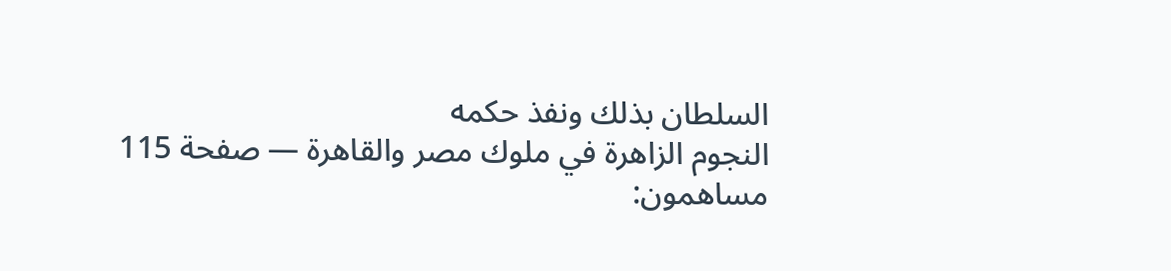السلطان بذلك ونفذ حكمه
النجوم الزاهرة في ملوك مصر والقاهرة — صفحة 115
مساهمون: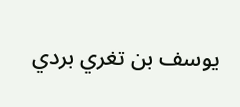يوسف بن تغري بردي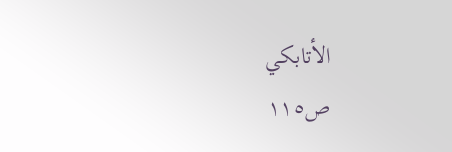الأتابكي
ص١١٥